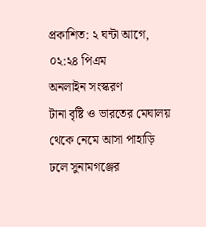প্রকাশিত: ২ ঘন্টা আগে, ০২:২৪ পিএম
অনলাইন সংস্করণ
টানা বৃষ্টি ও ভারতের মেঘালয় থেকে নেমে আসা পাহাড়ি ঢলে সুনামগঞ্জের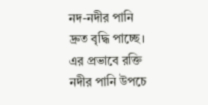নদ-নদীর পানি দ্রুত বৃদ্ধি পাচ্ছে। এর প্রভাবে রক্তি নদীর পানি উপচে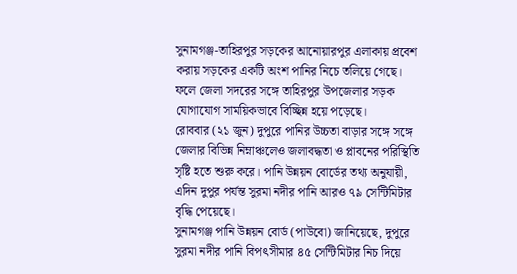সুনামগঞ্জ-তাহিরপুর সড়কের আনোয়ারপুর এলাকায় প্রবেশ করায় সড়কের একটি অংশ পানির নিচে তলিয়ে গেছে। ফলে জেলা সদরের সঙ্গে তাহিরপুর উপজেলার সড়ক যোগাযোগ সাময়িকভাবে বিচ্ছিন্ন হয়ে পড়েছে।
রোববার (২১ জুন) দুপুরে পানির উচ্চতা বাড়ার সঙ্গে সঙ্গে জেলার বিভিন্ন নিম্নাঞ্চলেও জলাবদ্ধতা ও প্লাবনের পরিস্থিতি সৃষ্টি হতে শুরু করে। পানি উন্নয়ন বোর্ডের তথ্য অনুযায়ী, এদিন দুপুর পর্যন্ত সুরমা নদীর পানি আরও ৭৯ সেন্টিমিটার বৃদ্ধি পেয়েছে।
সুনামগঞ্জ পানি উন্নয়ন বোর্ড (পাউবো) জানিয়েছে, দুপুরে সুরমা নদীর পানি বিপৎসীমার ৪৫ সেন্টিমিটার নিচ দিয়ে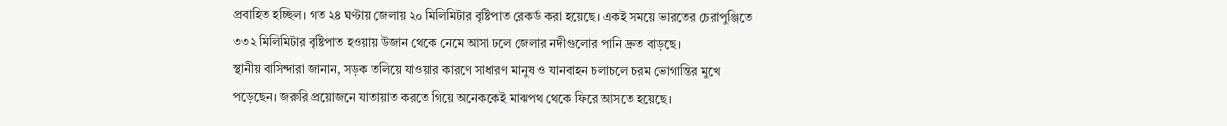প্রবাহিত হচ্ছিল। গত ২৪ ঘণ্টায় জেলায় ২০ মিলিমিটার বৃষ্টিপাত রেকর্ড করা হয়েছে। একই সময়ে ভারতের চেরাপুঞ্জিতে ৩৩২ মিলিমিটার বৃষ্টিপাত হওয়ায় উজান থেকে নেমে আসা ঢলে জেলার নদীগুলোর পানি দ্রুত বাড়ছে।
স্থানীয় বাসিন্দারা জানান, সড়ক তলিয়ে যাওয়ার কারণে সাধারণ মানুষ ও যানবাহন চলাচলে চরম ভোগান্তির মুখে পড়েছেন। জরুরি প্রয়োজনে যাতায়াত করতে গিয়ে অনেককেই মাঝপথ থেকে ফিরে আসতে হয়েছে।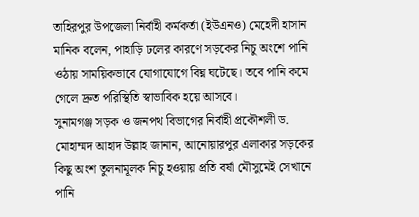তাহিরপুর উপজেলা নির্বাহী কর্মকর্তা (ইউএনও) মেহেদী হাসান মানিক বলেন, পাহাড়ি ঢলের কারণে সড়কের নিচু অংশে পানি ওঠায় সাময়িকভাবে যোগাযোগে বিঘ্ন ঘটেছে। তবে পানি কমে গেলে দ্রুত পরিস্থিতি স্বাভাবিক হয়ে আসবে।
সুনামগঞ্জ সড়ক ও জনপথ বিভাগের নির্বাহী প্রকৌশলী ড. মোহাম্মদ আহাদ উল্লাহ জানান, আনোয়ারপুর এলাকার সড়কের কিছু অংশ তুলনামূলক নিচু হওয়ায় প্রতি বর্ষা মৌসুমেই সেখানে পানি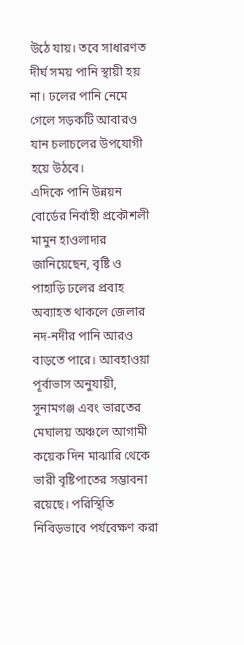উঠে যায়। তবে সাধারণত দীর্ঘ সময় পানি স্থায়ী হয় না। ঢলের পানি নেমে গেলে সড়কটি আবারও যান চলাচলের উপযোগী হয়ে উঠবে।
এদিকে পানি উন্নয়ন বোর্ডের নির্বাহী প্রকৌশলী মামুন হাওলাদার জানিয়েছেন, বৃষ্টি ও পাহাড়ি ঢলের প্রবাহ অব্যাহত থাকলে জেলার নদ-নদীর পানি আরও বাড়তে পারে। আবহাওয়া পূর্বাভাস অনুযায়ী, সুনামগঞ্জ এবং ভারতের মেঘালয় অঞ্চলে আগামী কয়েক দিন মাঝারি থেকে ভারী বৃষ্টিপাতের সম্ভাবনা রয়েছে। পরিস্থিতি নিবিড়ভাবে পর্যবেক্ষণ করা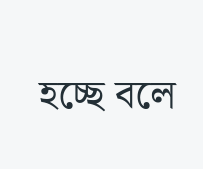হচ্ছে বলে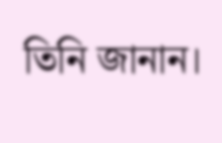তিনি জানান।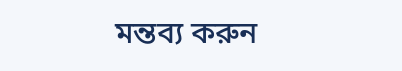মন্তব্য করুন